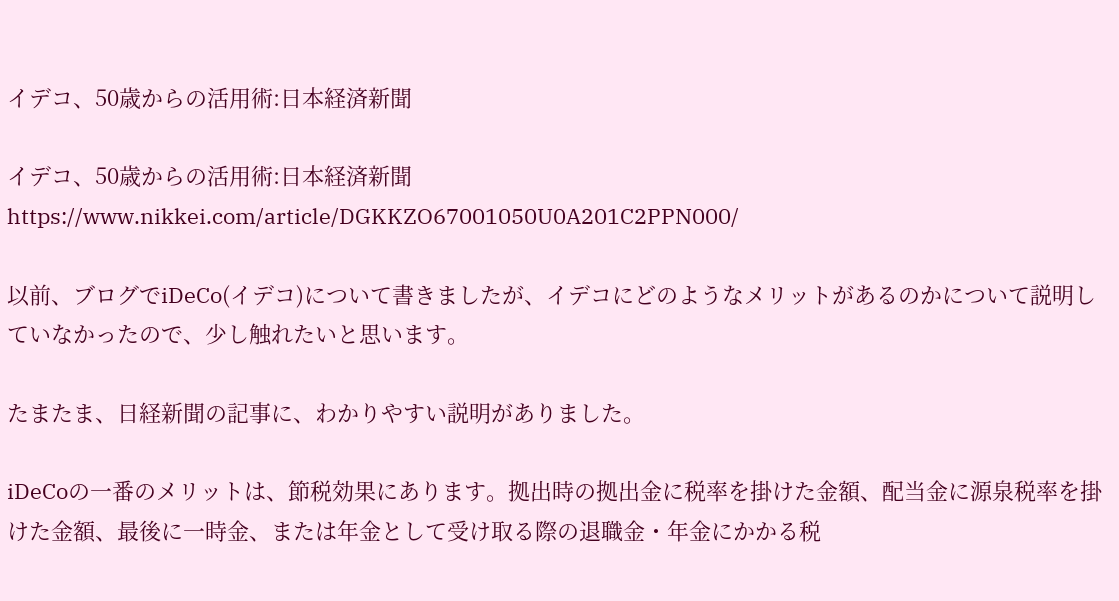イデコ、50歳からの活用術:日本経済新聞

イデコ、50歳からの活用術:日本経済新聞 https://www.nikkei.com/article/DGKKZO67001050U0A201C2PPN000/

以前、ブログでiDeCo(イデコ)について書きましたが、イデコにどのようなメリットがあるのかについて説明していなかったので、少し触れたいと思います。

たまたま、日経新聞の記事に、わかりやすい説明がありました。

iDeCoの一番のメリットは、節税効果にあります。拠出時の拠出金に税率を掛けた金額、配当金に源泉税率を掛けた金額、最後に一時金、または年金として受け取る際の退職金・年金にかかる税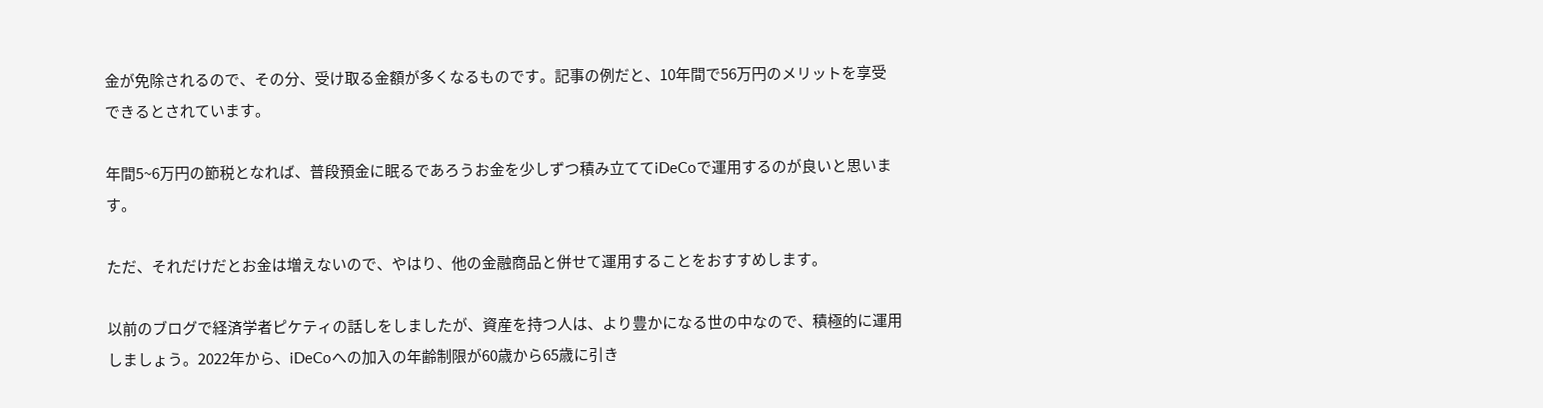金が免除されるので、その分、受け取る金額が多くなるものです。記事の例だと、10年間で56万円のメリットを享受できるとされています。

年間5~6万円の節税となれば、普段預金に眠るであろうお金を少しずつ積み立ててiDeCoで運用するのが良いと思います。

ただ、それだけだとお金は増えないので、やはり、他の金融商品と併せて運用することをおすすめします。

以前のブログで経済学者ピケティの話しをしましたが、資産を持つ人は、より豊かになる世の中なので、積極的に運用しましょう。2022年から、iDeCoへの加入の年齢制限が60歳から65歳に引き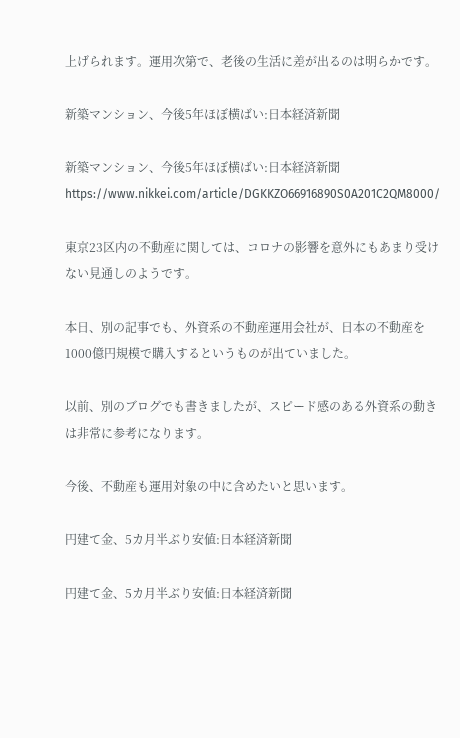上げられます。運用次第で、老後の生活に差が出るのは明らかです。

新築マンション、今後5年ほぼ横ばい:日本経済新聞

新築マンション、今後5年ほぼ横ばい:日本経済新聞 https://www.nikkei.com/article/DGKKZO66916890S0A201C2QM8000/

東京23区内の不動産に関しては、コロナの影響を意外にもあまり受けない見通しのようです。

本日、別の記事でも、外資系の不動産運用会社が、日本の不動産を1000億円規模で購入するというものが出ていました。

以前、別のブログでも書きましたが、スピード感のある外資系の動きは非常に参考になります。

今後、不動産も運用対象の中に含めたいと思います。

円建て金、5カ月半ぶり安値:日本経済新聞

円建て金、5カ月半ぶり安値:日本経済新聞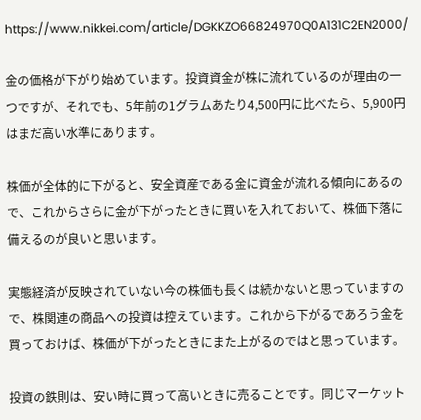https://www.nikkei.com/article/DGKKZO66824970Q0A131C2EN2000/

金の価格が下がり始めています。投資資金が株に流れているのが理由の一つですが、それでも、5年前の1グラムあたり4,500円に比べたら、5,900円はまだ高い水準にあります。

株価が全体的に下がると、安全資産である金に資金が流れる傾向にあるので、これからさらに金が下がったときに買いを入れておいて、株価下落に備えるのが良いと思います。

実態経済が反映されていない今の株価も長くは続かないと思っていますので、株関連の商品への投資は控えています。これから下がるであろう金を買っておけば、株価が下がったときにまた上がるのではと思っています。

投資の鉄則は、安い時に買って高いときに売ることです。同じマーケット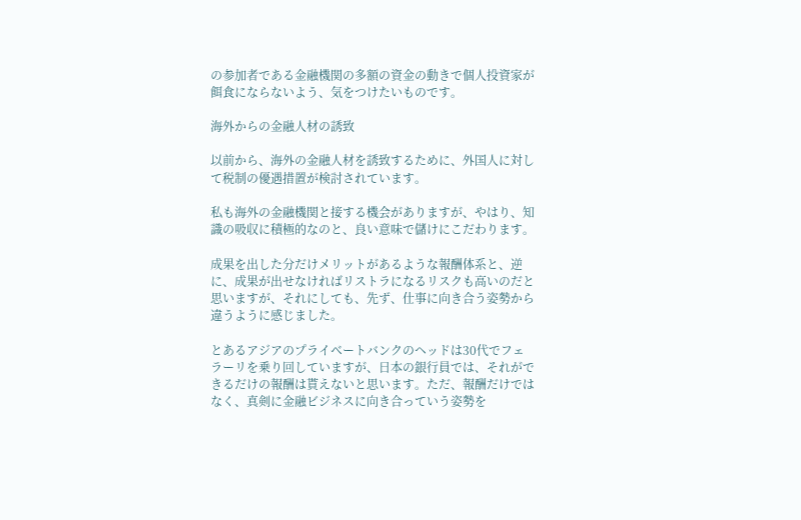の参加者である金融機関の多額の資金の動きで個人投資家が餌食にならないよう、気をつけたいものです。

海外からの金融人材の誘致

以前から、海外の金融人材を誘致するために、外国人に対して税制の優遇措置が検討されています。

私も海外の金融機関と接する機会がありますが、やはり、知識の吸収に積極的なのと、良い意味で儲けにこだわります。

成果を出した分だけメリットがあるような報酬体系と、逆に、成果が出せなければリストラになるリスクも高いのだと思いますが、それにしても、先ず、仕事に向き合う姿勢から違うように感じました。

とあるアジアのプライベートバンクのヘッドは30代でフェラーリを乗り回していますが、日本の銀行員では、それができるだけの報酬は貰えないと思います。ただ、報酬だけではなく、真剣に金融ビジネスに向き合っていう姿勢を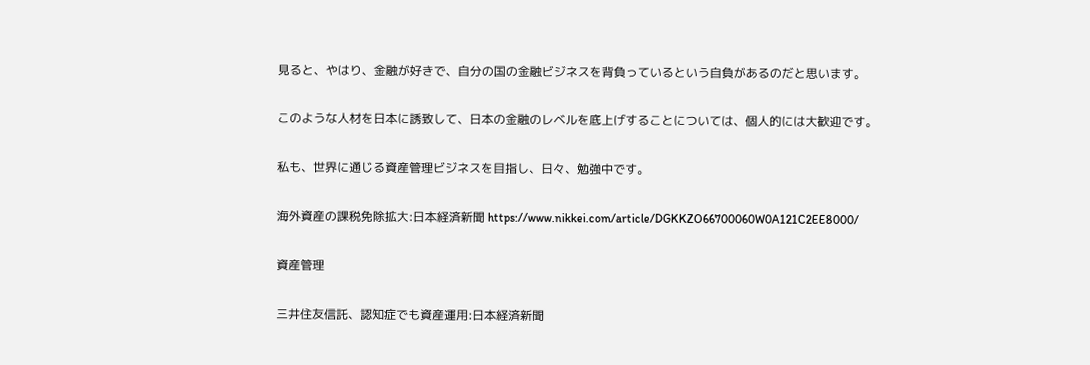見ると、やはり、金融が好きで、自分の国の金融ビジネスを背負っているという自負があるのだと思います。

このような人材を日本に誘致して、日本の金融のレベルを底上げすることについては、個人的には大歓迎です。

私も、世界に通じる資産管理ビジネスを目指し、日々、勉強中です。

海外資産の課税免除拡大:日本経済新聞 https://www.nikkei.com/article/DGKKZO66700060W0A121C2EE8000/

資産管理

三井住友信託、認知症でも資産運用:日本経済新聞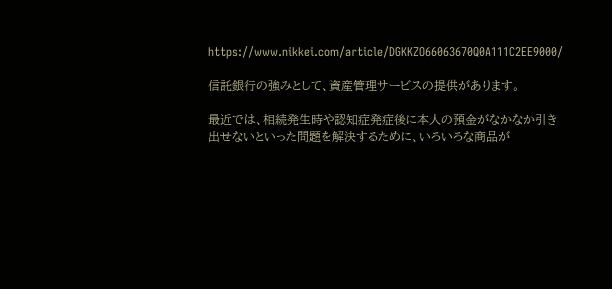https://www.nikkei.com/article/DGKKZO66063670Q0A111C2EE9000/

信託銀行の強みとして、資産管理サービスの提供があります。

最近では、相続発生時や認知症発症後に本人の預金がなかなか引き出せないといった問題を解決するために、いろいろな商品が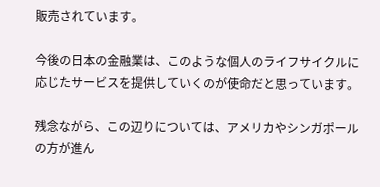販売されています。

今後の日本の金融業は、このような個人のライフサイクルに応じたサービスを提供していくのが使命だと思っています。

残念ながら、この辺りについては、アメリカやシンガポールの方が進ん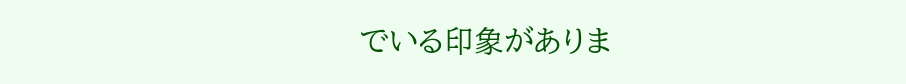でいる印象がありま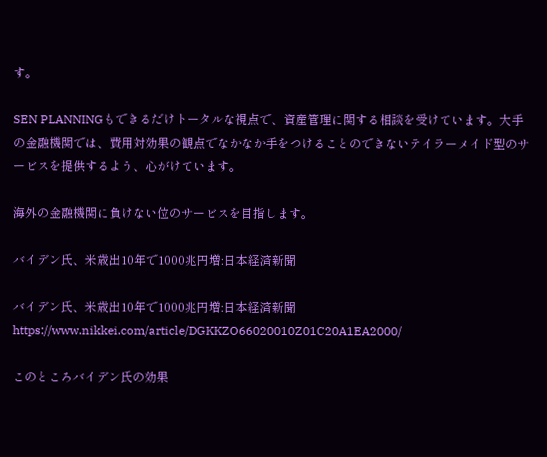す。

SEN PLANNINGもできるだけトータルな視点で、資産管理に関する相談を受けています。大手の金融機関では、費用対効果の観点でなかなか手をつけることのできないテイラーメイド型のサービスを提供するよう、心がけています。

海外の金融機関に負けない位のサービスを目指します。

バイデン氏、米歳出10年で1000兆円増:日本経済新聞

バイデン氏、米歳出10年で1000兆円増:日本経済新聞 https://www.nikkei.com/article/DGKKZO66020010Z01C20A1EA2000/

このところバイデン氏の効果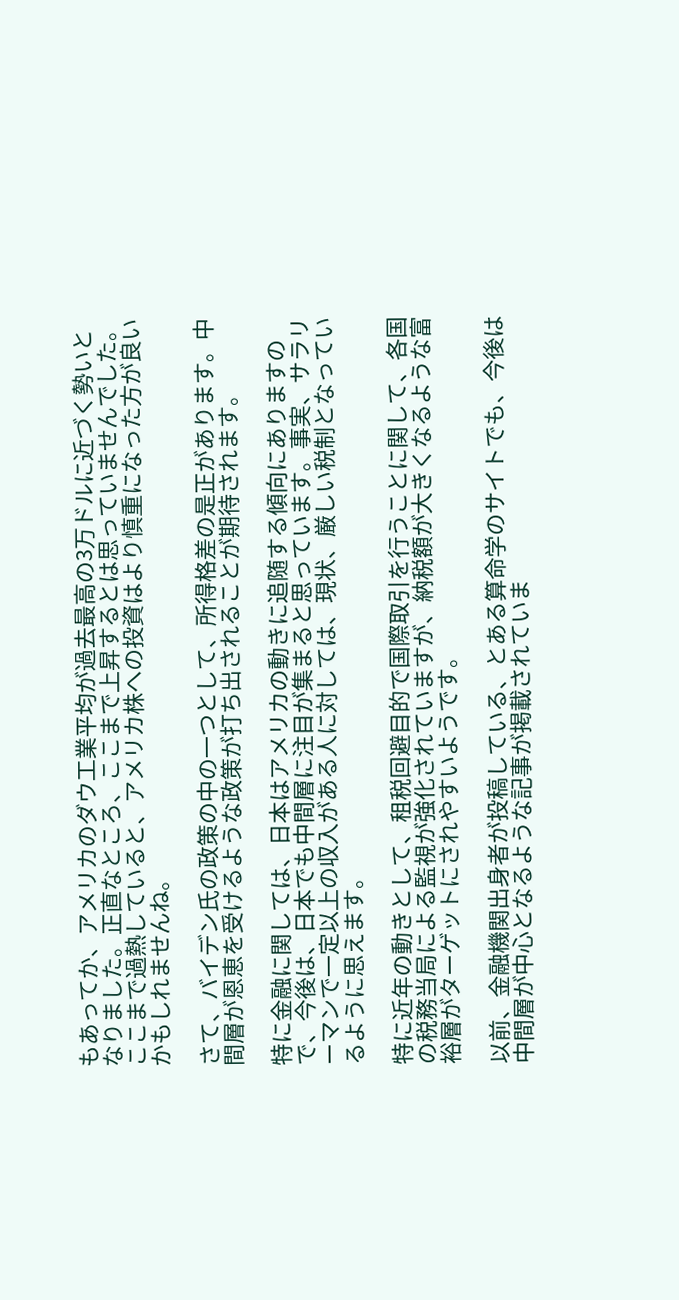もあってか、アメリカのダウ工業平均が過去最高の3万ドルに近づく勢いとなりました。正直なところ、ここまで上昇するとは思っていませんでした。ここまで過熱していると、アメリカ株への投資はより慎重になった方が良いかもしれませんね。

さて、バイデン氏の政策の中の一つとして、所得格差の是正があります。中間層が恩恵を受けるような政策が打ち出されることが期待されます。

特に金融に関しては、日本はアメリカの動きに追随する傾向にありますので、今後は、日本でも中間層に注目が集まると思っています。事実、サラリーマンで一定以上の収入がある人に対しては、現状、厳しい税制となっているように思えます。

特に近年の動きとして、租税回避目的で国際取引を行うことに関して、各国の税務当局による監視が強化されていますが、納税額が大きくなるような富裕層がターゲットにされやすいようです。

以前、金融機関出身者が投稿している、とある算命学のサイトでも、今後は中間層が中心となるような記事が掲載されていま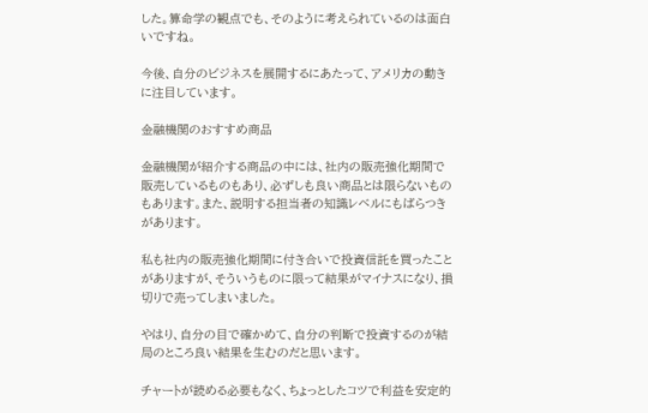した。算命学の観点でも、そのように考えられているのは面白いですね。

今後、自分のビジネスを展開するにあたって、アメリカの動きに注目しています。

金融機関のおすすめ商品

金融機関が紹介する商品の中には、社内の販売強化期間で販売しているものもあり、必ずしも良い商品とは限らないものもあります。また、説明する担当者の知識レベルにもばらつきがあります。

私も社内の販売強化期間に付き合いで投資信託を買ったことがありますが、そういうものに限って結果がマイナスになり、損切りで売ってしまいました。

やはり、自分の目で確かめて、自分の判断で投資するのが結局のところ良い結果を生むのだと思います。

チャートが読める必要もなく、ちょっとしたコツで利益を安定的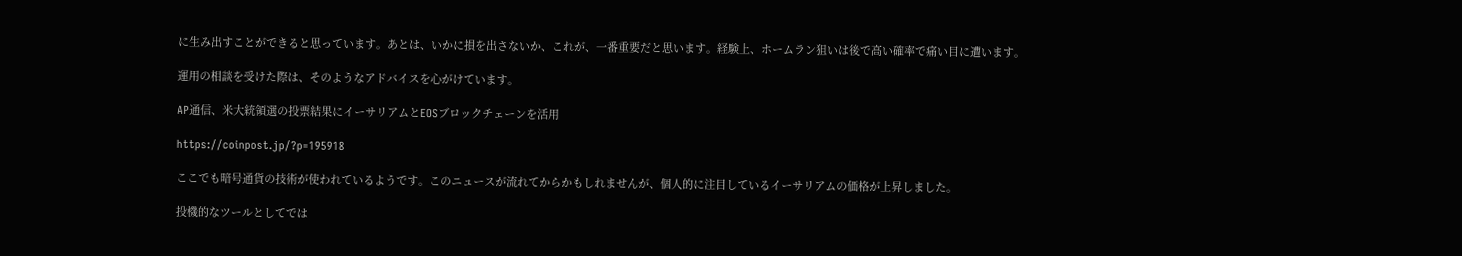に生み出すことができると思っています。あとは、いかに損を出さないか、これが、一番重要だと思います。経験上、ホームラン狙いは後で高い確率で痛い目に遭います。

運用の相談を受けた際は、そのようなアドバイスを心がけています。

AP通信、米大統領選の投票結果にイーサリアムとEOSブロックチェーンを活用

https://coinpost.jp/?p=195918

ここでも暗号通貨の技術が使われているようです。このニュースが流れてからかもしれませんが、個人的に注目しているイーサリアムの価格が上昇しました。

投機的なツールとしてでは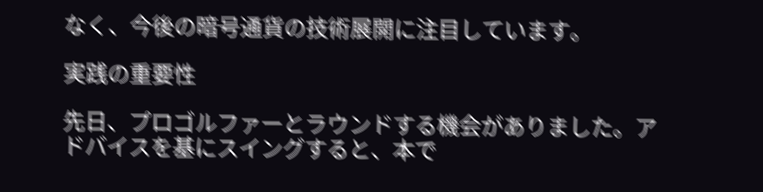なく、今後の暗号通貨の技術展開に注目しています。

実践の重要性

先日、プロゴルファーとラウンドする機会がありました。アドバイスを基にスイングすると、本で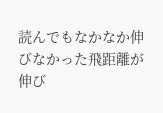読んでもなかなか伸びなかった飛距離が伸び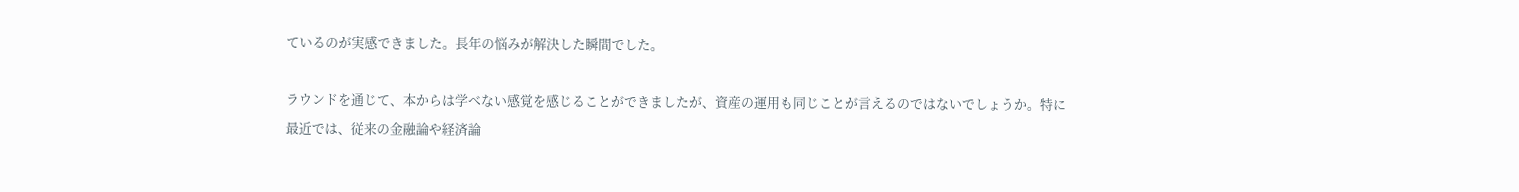ているのが実感できました。長年の悩みが解決した瞬間でした。

ラウンドを通じて、本からは学べない感覚を感じることができましたが、資産の運用も同じことが言えるのではないでしょうか。特に最近では、従来の金融論や経済論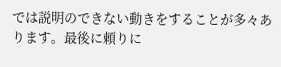では説明のできない動きをすることが多々あります。最後に頼りに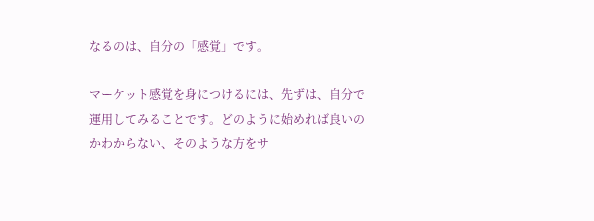なるのは、自分の「感覚」です。

マーケット感覚を身につけるには、先ずは、自分で運用してみることです。どのように始めれば良いのかわからない、そのような方をサ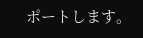ポートします。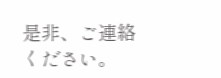是非、ご連絡ください。